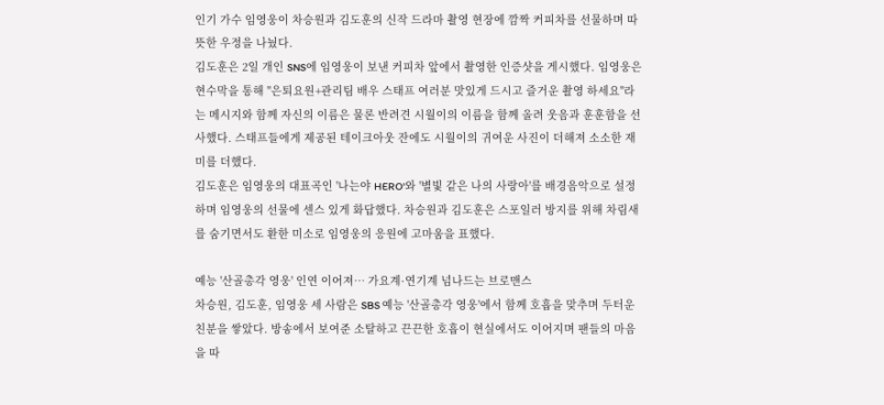인기 가수 임영웅이 차승원과 김도훈의 신작 드라마 촬영 현장에 깜짝 커피차를 선물하며 따뜻한 우정을 나눴다.
김도훈은 2일 개인 SNS에 임영웅이 보낸 커피차 앞에서 촬영한 인증샷을 게시했다. 임영웅은 현수막을 통해 "은퇴요원+관리팀 배우 스태프 여러분 맛있게 드시고 즐거운 촬영 하세요"라는 메시지와 함께 자신의 이름은 물론 반려견 시월이의 이름을 함께 올려 웃음과 훈훈함을 선사했다. 스태프들에게 제공된 테이크아웃 잔에도 시월이의 귀여운 사진이 더해져 소소한 재미를 더했다.
김도훈은 임영웅의 대표곡인 '나는야 HERO'와 '별빛 같은 나의 사랑아'를 배경음악으로 설정하며 임영웅의 선물에 센스 있게 화답했다. 차승원과 김도훈은 스포일러 방지를 위해 차림새를 숨기면서도 환한 미소로 임영웅의 응원에 고마움을 표했다.

예능 '산골총각 영웅' 인연 이어져… 가요계·연기계 넘나드는 브로맨스
차승원, 김도훈, 임영웅 세 사람은 SBS 예능 '산골총각 영웅'에서 함께 호흡을 맞추며 두터운 친분을 쌓았다. 방송에서 보여준 소탈하고 끈끈한 호흡이 현실에서도 이어지며 팬들의 마음을 따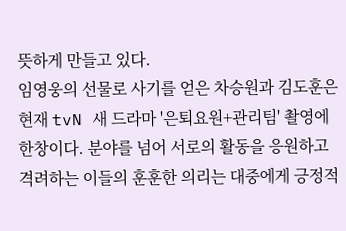뜻하게 만들고 있다.
임영웅의 선물로 사기를 얻은 차승원과 김도훈은 현재 tvN 새 드라마 '은퇴요원+관리팀' 촬영에 한창이다. 분야를 넘어 서로의 활동을 응원하고 격려하는 이들의 훈훈한 의리는 대중에게 긍정적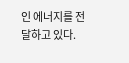인 에너지를 전달하고 있다.